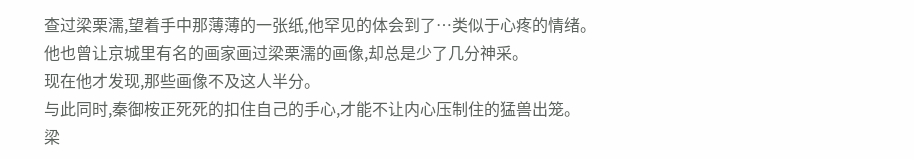查过梁栗濡,望着手中那薄薄的一张纸,他罕见的体会到了…类似于心疼的情绪。
他也曾让京城里有名的画家画过梁栗濡的画像,却总是少了几分神采。
现在他才发现,那些画像不及这人半分。
与此同时,秦御桉正死死的扣住自己的手心,才能不让内心压制住的猛兽出笼。
梁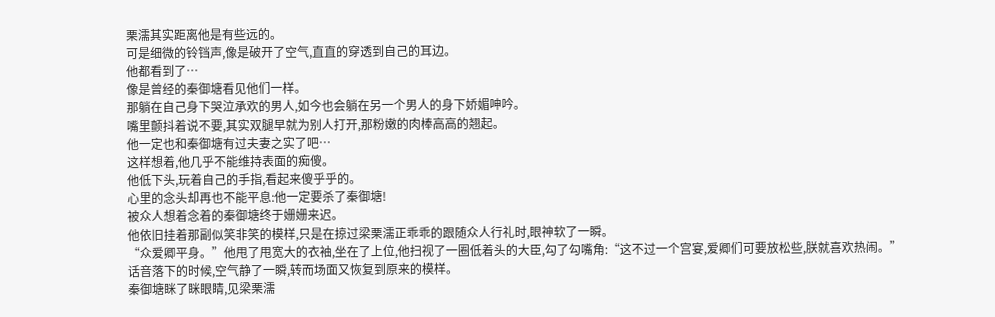栗濡其实距离他是有些远的。
可是细微的铃铛声,像是破开了空气,直直的穿透到自己的耳边。
他都看到了…
像是曾经的秦御塘看见他们一样。
那躺在自己身下哭泣承欢的男人,如今也会躺在另一个男人的身下娇媚呻吟。
嘴里颤抖着说不要,其实双腿早就为别人打开,那粉嫩的肉棒高高的翘起。
他一定也和秦御塘有过夫妻之实了吧…
这样想着,他几乎不能维持表面的痴傻。
他低下头,玩着自己的手指,看起来傻乎乎的。
心里的念头却再也不能平息:他一定要杀了秦御塘!
被众人想着念着的秦御塘终于姗姗来迟。
他依旧挂着那副似笑非笑的模样,只是在掠过梁栗濡正乖乖的跟随众人行礼时,眼神软了一瞬。
“众爱卿平身。”他甩了甩宽大的衣袖,坐在了上位,他扫视了一圈低着头的大臣,勾了勾嘴角:“这不过一个宫宴,爱卿们可要放松些,朕就喜欢热闹。”
话音落下的时候,空气静了一瞬,转而场面又恢复到原来的模样。
秦御塘眯了眯眼睛,见梁栗濡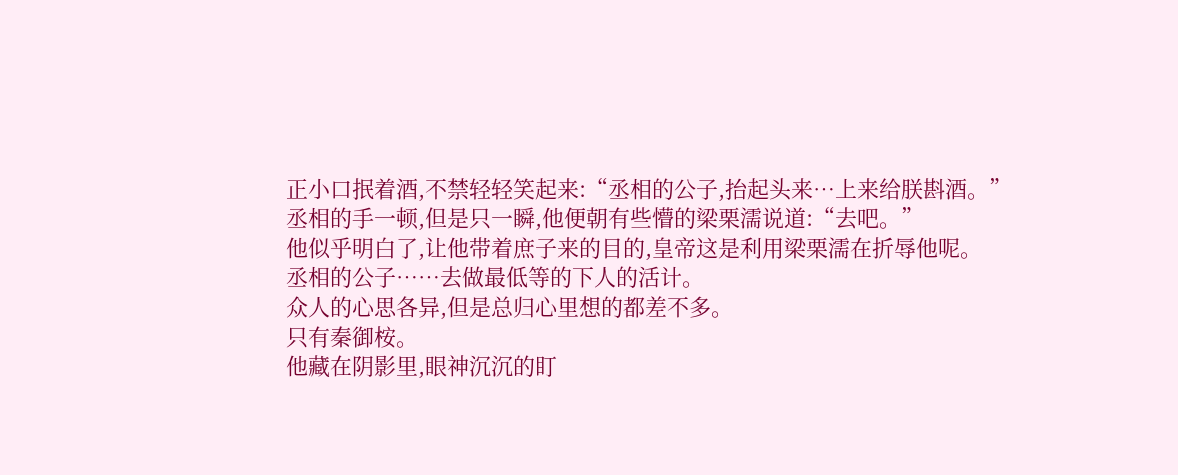正小口抿着酒,不禁轻轻笑起来:“丞相的公子,抬起头来…上来给朕斟酒。”
丞相的手一顿,但是只一瞬,他便朝有些懵的梁栗濡说道:“去吧。”
他似乎明白了,让他带着庶子来的目的,皇帝这是利用梁栗濡在折辱他呢。
丞相的公子……去做最低等的下人的活计。
众人的心思各异,但是总归心里想的都差不多。
只有秦御桉。
他藏在阴影里,眼神沉沉的盯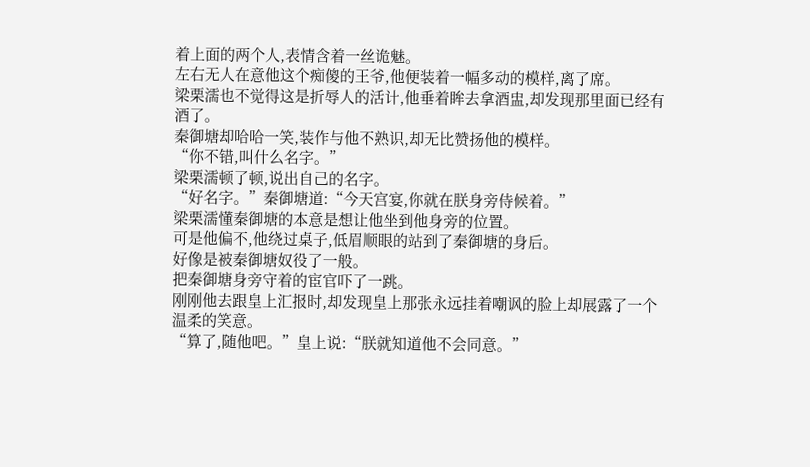着上面的两个人,表情含着一丝诡魅。
左右无人在意他这个痴傻的王爷,他便装着一幅多动的模样,离了席。
梁栗濡也不觉得这是折辱人的活计,他垂着眸去拿酒盅,却发现那里面已经有酒了。
秦御塘却哈哈一笑,装作与他不熟识,却无比赞扬他的模样。
“你不错,叫什么名字。”
梁栗濡顿了顿,说出自己的名字。
“好名字。”秦御塘道:“今天宫宴,你就在朕身旁侍候着。”
梁栗濡懂秦御塘的本意是想让他坐到他身旁的位置。
可是他偏不,他绕过桌子,低眉顺眼的站到了秦御塘的身后。
好像是被秦御塘奴役了一般。
把秦御塘身旁守着的宦官吓了一跳。
刚刚他去跟皇上汇报时,却发现皇上那张永远挂着嘲讽的脸上却展露了一个温柔的笑意。
“算了,随他吧。”皇上说:“朕就知道他不会同意。”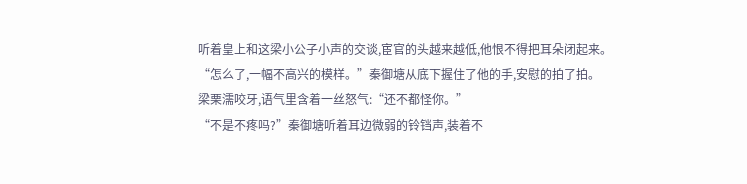听着皇上和这梁小公子小声的交谈,宦官的头越来越低,他恨不得把耳朵闭起来。
“怎么了,一幅不高兴的模样。”秦御塘从底下握住了他的手,安慰的拍了拍。
梁栗濡咬牙,语气里含着一丝怒气:“还不都怪你。”
“不是不疼吗?”秦御塘听着耳边微弱的铃铛声,装着不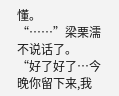懂。
“……”梁栗濡不说话了。
“好了好了…今晚你留下来,我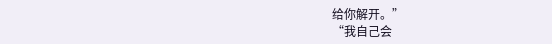给你解开。”
“我自己会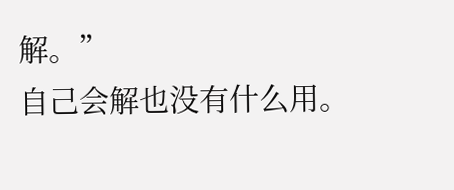解。”
自己会解也没有什么用。